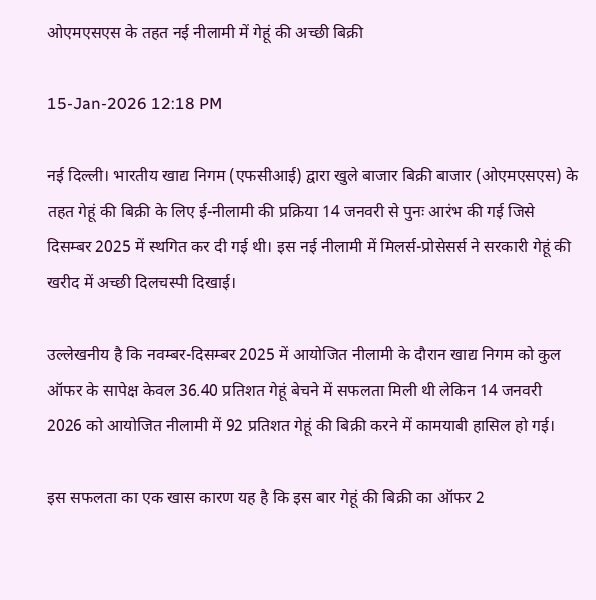ओएमएसएस के तहत नई नीलामी में गेहूं की अच्छी बिक्री

15-Jan-2026 12:18 PM

नई दिल्ली। भारतीय खाद्य निगम (एफसीआई) द्वारा खुले बाजार बिक्री बाजार (ओएमएसएस) के तहत गेहूं की बिक्री के लिए ई-नीलामी की प्रक्रिया 14 जनवरी से पुनः आरंभ की गई जिसे दिसम्बर 2025 में स्थगित कर दी गई थी। इस नई नीलामी में मिलर्स-प्रोसेसर्स ने सरकारी गेहूं की खरीद में अच्छी दिलचस्पी दिखाई।

उल्लेखनीय है कि नवम्बर-दिसम्बर 2025 में आयोजित नीलामी के दौरान खाद्य निगम को कुल ऑफर के सापेक्ष केवल 36.40 प्रतिशत गेहूं बेचने में सफलता मिली थी लेकिन 14 जनवरी 2026 को आयोजित नीलामी में 92 प्रतिशत गेहूं की बिक्री करने में कामयाबी हासिल हो गई।

इस सफलता का एक खास कारण यह है कि इस बार गेहूं की बिक्री का ऑफर 2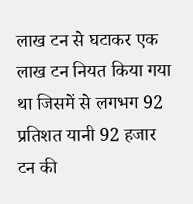लाख टन से घटाकर एक लाख टन नियत किया गया था जिसमें से लगभग 92 प्रतिशत यानी 92 हजार टन की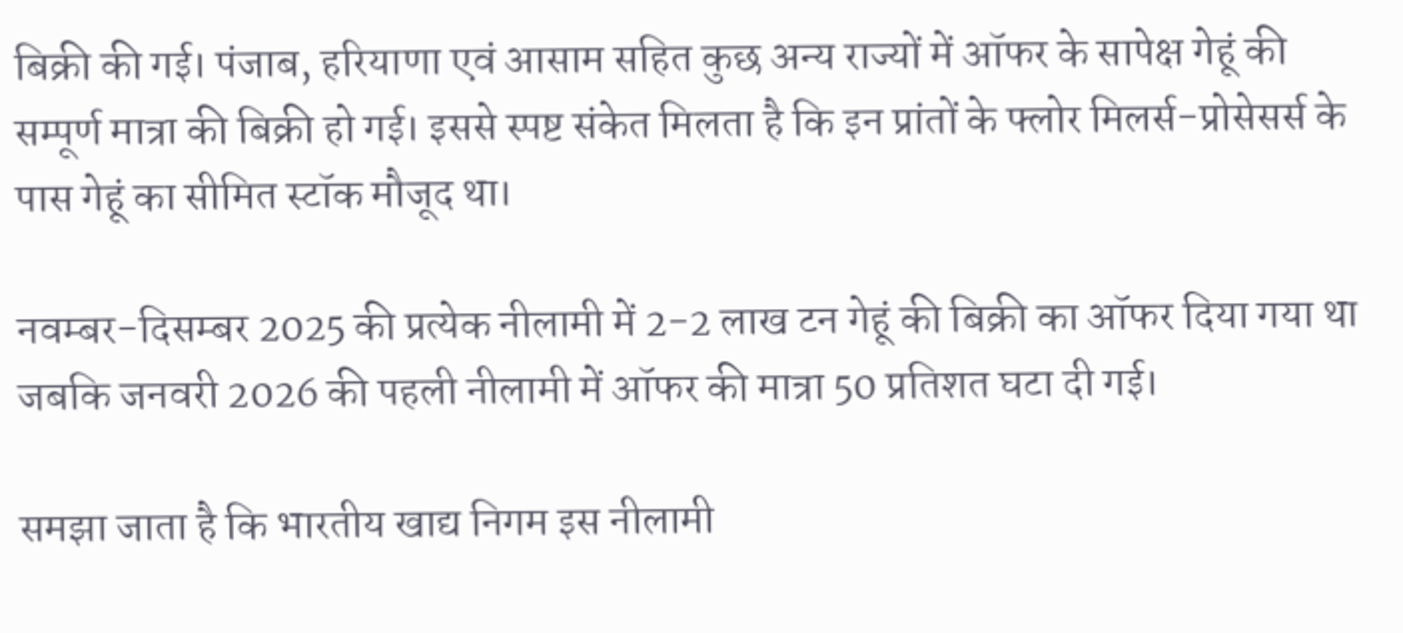बिक्री की गई। पंजाब, हरियाणा एवं आसाम सहित कुछ अन्य राज्यों में ऑफर के सापेक्ष गेहूं की सम्पूर्ण मात्रा की बिक्री हो गई। इससे स्पष्ट संकेत मिलता है कि इन प्रांतों के फ्लोर मिलर्स-प्रोसेसर्स के पास गेहूं का सीमित स्टॉक मौजूद था।

नवम्बर-दिसम्बर 2025 की प्रत्येक नीलामी में 2-2 लाख टन गेहूं की बिक्री का ऑफर दिया गया था जबकि जनवरी 2026 की पहली नीलामी में ऑफर की मात्रा 50 प्रतिशत घटा दी गई।

समझा जाता है कि भारतीय खाद्य निगम इस नीलामी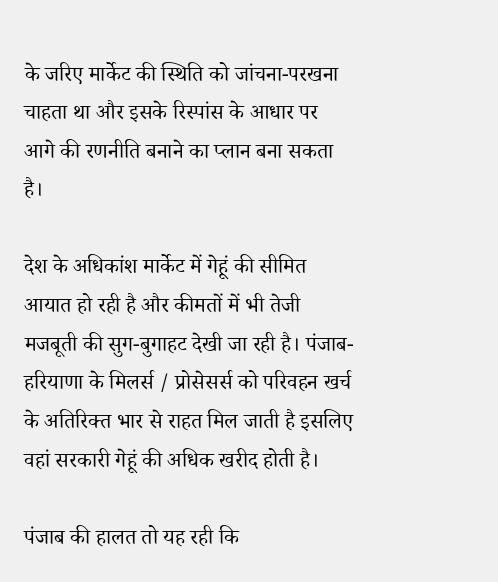के जरिए मार्केट की स्थिति को जांचना-परखना चाहता था और इसके रिस्पांस के आधार पर आगे की रणनीति बनाने का प्लान बना सकता है।

देश के अधिकांश मार्केट में गेहूं की सीमित आयात हो रही है और कीमतों में भी तेजी मजबूती की सुग-बुगाहट देखी जा रही है। पंजाब-हरियाणा के मिलर्स / प्रोसेसर्स को परिवहन खर्च के अतिरिक्त भार से राहत मिल जाती है इसलिए वहां सरकारी गेहूं की अधिक खरीद होती है।

पंजाब की हालत तो यह रही कि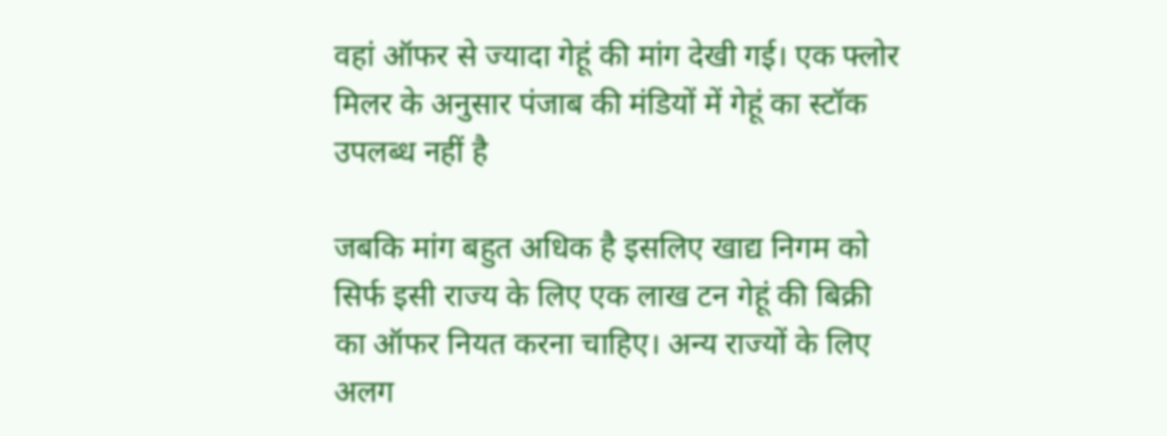वहां ऑफर से ज्यादा गेहूं की मांग देखी गई। एक फ्लोर मिलर के अनुसार पंजाब की मंडियों में गेहूं का स्टॉक उपलब्ध नहीं है

जबकि मांग बहुत अधिक है इसलिए खाद्य निगम को सिर्फ इसी राज्य के लिए एक लाख टन गेहूं की बिक्री का ऑफर नियत करना चाहिए। अन्य राज्यों के लिए अलग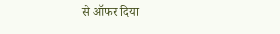से ऑफर दिया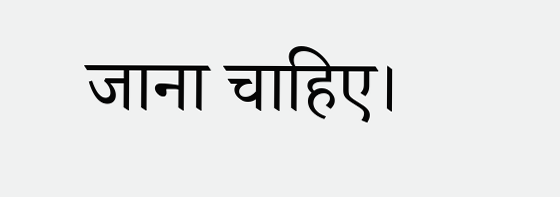जाना चाहिए।